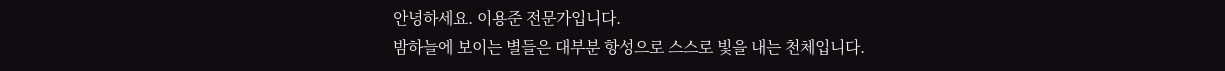안녕하세요. 이용준 전문가입니다.
밤하늘에 보이는 별들은 대부분 항성으로 스스로 빛을 내는 천체입니다.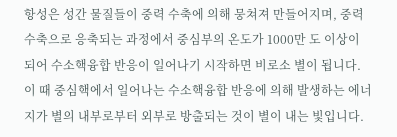항성은 성간 물질들이 중력 수축에 의해 뭉쳐져 만들어지며, 중력 수축으로 응축되는 과정에서 중심부의 온도가 1000만 도 이상이 되어 수소핵융합 반응이 일어나기 시작하면 비로소 별이 됩니다. 이 때 중심핵에서 일어나는 수소핵융합 반응에 의해 발생하는 에너지가 별의 내부로부터 외부로 방출되는 것이 별이 내는 빛입니다.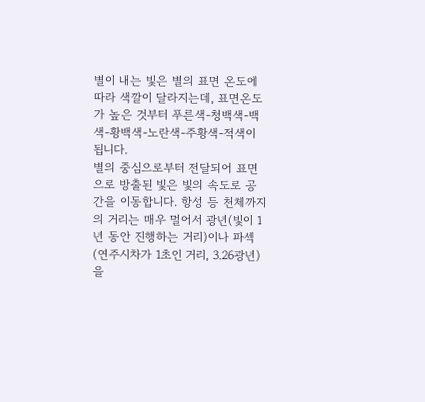별이 내는 빛은 별의 표면 온도에 따라 색깔이 달라지는데, 표면온도가 높은 것부터 푸른색-청백색-백색-황백색-노란색-주황색-적색이 됩니다.
별의 중심으로부터 전달되어 표면으로 방출된 빛은 빛의 속도로 공간을 이동합니다. 항성 등 천체까지의 거리는 매우 멀어서 광년(빛이 1년 동안 진행하는 거리)이나 파섹(연주시차가 1초인 거리, 3.26광년)을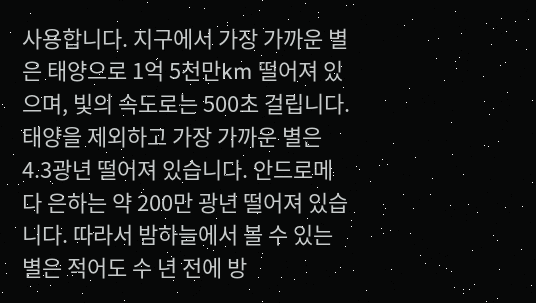사용합니다. 지구에서 가장 가까운 별은 태양으로 1억 5천만km 떨어져 있으며, 빛의 속도로는 500초 걸립니다. 태양을 제외하고 가장 가까운 별은 4.3광년 떨어져 있습니다. 안드로메다 은하는 약 200만 광년 떨어져 있습니다. 따라서 밤하늘에서 볼 수 있는 별은 적어도 수 년 전에 방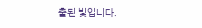출된 빛입니다.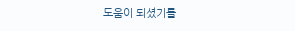도움이 되셨기를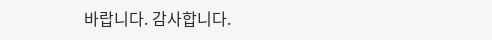바랍니다. 감사합니다.